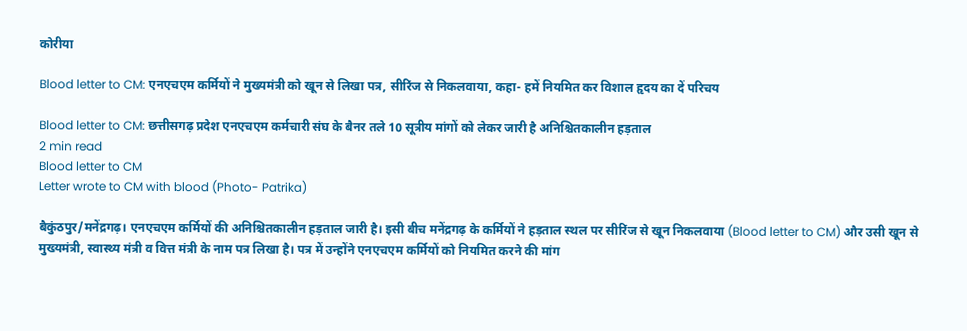कोरीया

Blood letter to CM: एनएचएम कर्मियों ने मुख्यमंत्री को खून से लिखा पत्र, सीरिंज से निकलवाया, कहा- हमें नियमित कर विशाल हृदय का दें परिचय

Blood letter to CM: छत्तीसगढ़ प्रदेश एनएचएम कर्मचारी संघ के बैनर तले 10 सूत्रीय मांगों को लेकर जारी है अनिश्चितकालीन हड़ताल
2 min read
Blood letter to CM
Letter wrote to CM with blood (Photo- Patrika)

बैकुंठपुर/मनेंद्रगढ़। एनएचएम कर्मियों की अनिश्चितकालीन हड़ताल जारी है। इसी बीच मनेंद्रगढ़ के कर्मियों ने हड़ताल स्थल पर सीरिंज से खून निकलवाया (Blood letter to CM) और उसी खून से मुख्यमंत्री, स्वास्थ्य मंत्री व वित्त मंत्री के नाम पत्र लिखा है। पत्र में उन्होंने एनएचएम कर्मियों को नियमित करने की मांग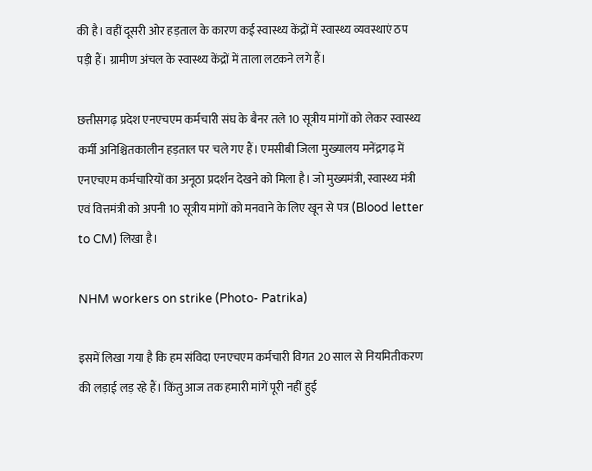की है। वहीं दूसरी ओर हड़ताल के कारण कई स्वास्थ्य केंद्रों में स्वास्थ्य व्यवस्थाएं ठप पड़ी हैं। ग्रामीण अंचल के स्वास्थ्य केंद्रों में ताला लटकने लगे हैं।

छत्तीसगढ़ प्रदेश एनएचएम कर्मचारी संघ के बैनर तले 10 सूत्रीय मांगों को लेकर स्वास्थ्य कर्मी अनिश्चितकालीन हड़ताल पर चले गए हैं। एमसीबी जिला मुख्यालय मनेंद्रगढ़ में एनएचएम कर्मचारियों का अनूठा प्रदर्शन देखने को मिला है। जो मुख्यमंत्री, स्वास्थ्य मंत्री एवं वित्तमंत्री को अपनी 10 सूत्रीय मांगों को मनवाने के लिए खून से पत्र (Blood letter to CM) लिखा है।

NHM workers on strike (Photo- Patrika)

इसमें लिखा गया है कि हम संविदा एनएचएम कर्मचारी विगत 20 साल से नियमितीकरण की लड़ाई लड़ रहे हैं। किंतु आज तक हमारी मांगें पूरी नहीं हुई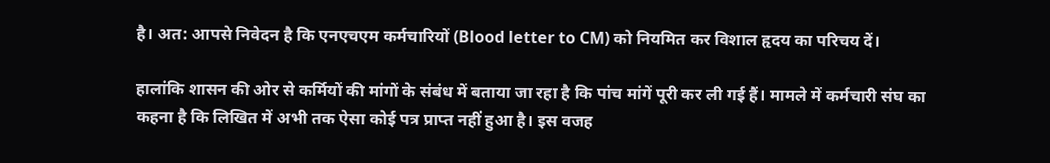है। अत: आपसे निवेदन है कि एनएचएम कर्मचारियों (Blood letter to CM) को नियमित कर विशाल हृदय का परिचय दें।

हालांकि शासन की ओर से कर्मियों की मांगों के संबंध में बताया जा रहा है कि पांच मांगें पूरी कर ली गई हैं। मामले में कर्मचारी संघ का कहना है कि लिखित में अभी तक ऐसा कोई पत्र प्राप्त नहीं हुआ है। इस वजह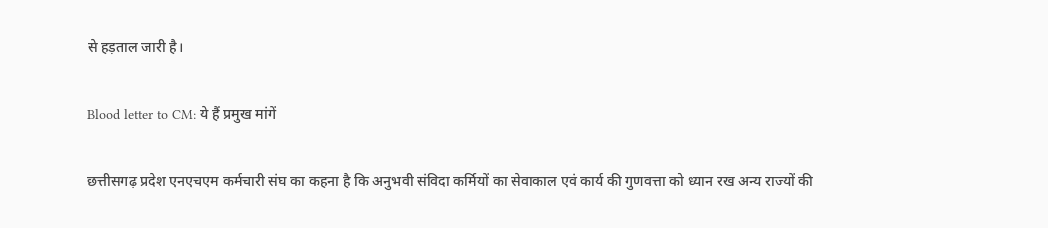से हड़ताल जारी है।

Blood letter to CM: ये हैं प्रमुख मांगें

छत्तीसगढ़ प्रदेश एनएचएम कर्मचारी संघ का कहना है कि अनुभवी संविदा कर्मियों का सेवाकाल एवं कार्य की गुणवत्ता को ध्यान रख अन्य राज्यों की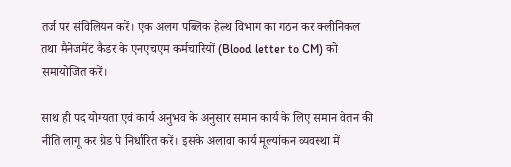तर्ज पर संविलियन करें। एक अलग पब्लिक हेल्थ विभाग का गठन कर क्लीनिकल तथा मैनेजमेंट कैडर के एनएचएम कर्मचारियों (Blood letter to CM) को समायोजित करें।

साथ ही पद योग्यता एवं कार्य अनुभव के अनुसार समान कार्य के लिए समान वेतन की नीति लागू कर ग्रेड पे निर्धारित करें। इसके अलावा कार्य मूल्यांकन व्यवस्था में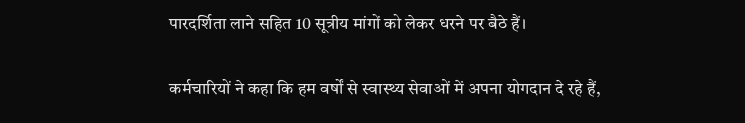पारदर्शिता लाने सहित 10 सूत्रीय मांगों को लेकर धरने पर बैठे हैं।

कर्मचारियों ने कहा कि हम वर्षों से स्वास्थ्य सेवाओं में अपना योगदान दे रहे हैं,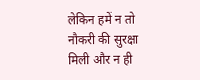लेकिन हमें न तो नौकरी की सुरक्षा मिली और न ही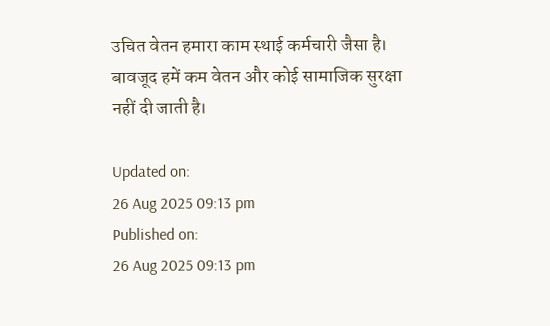उचित वेतन हमारा काम स्थाई कर्मचारी जैसा है। बावजूद हमें कम वेतन और कोई सामाजिक सुरक्षा नहीं दी जाती है।

Updated on:
26 Aug 2025 09:13 pm
Published on:
26 Aug 2025 09:13 pm